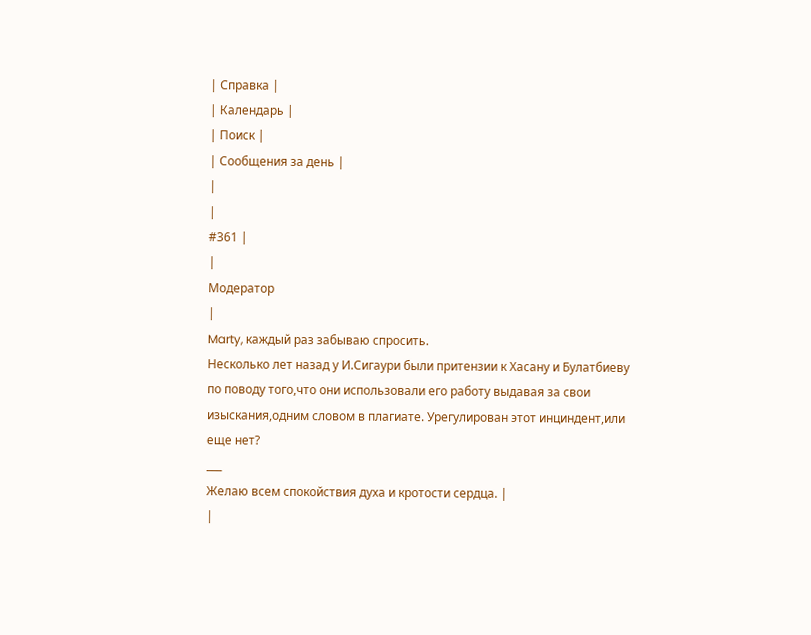| Справка |
| Календарь |
| Поиск |
| Сообщения за день |
|
|
#361 |
|
Модератор
|
Marty, каждый раз забываю спросить.
Несколько лет назад у И.Сигаури были притензии к Хасану и Булатбиеву по поводу того,что они использовали его работу выдавая за свои изыскания,одним словом в плагиате. Урегулирован этот инциндент,или еще нет?
___
Желаю всем спокойствия духа и кротости сердца. |
|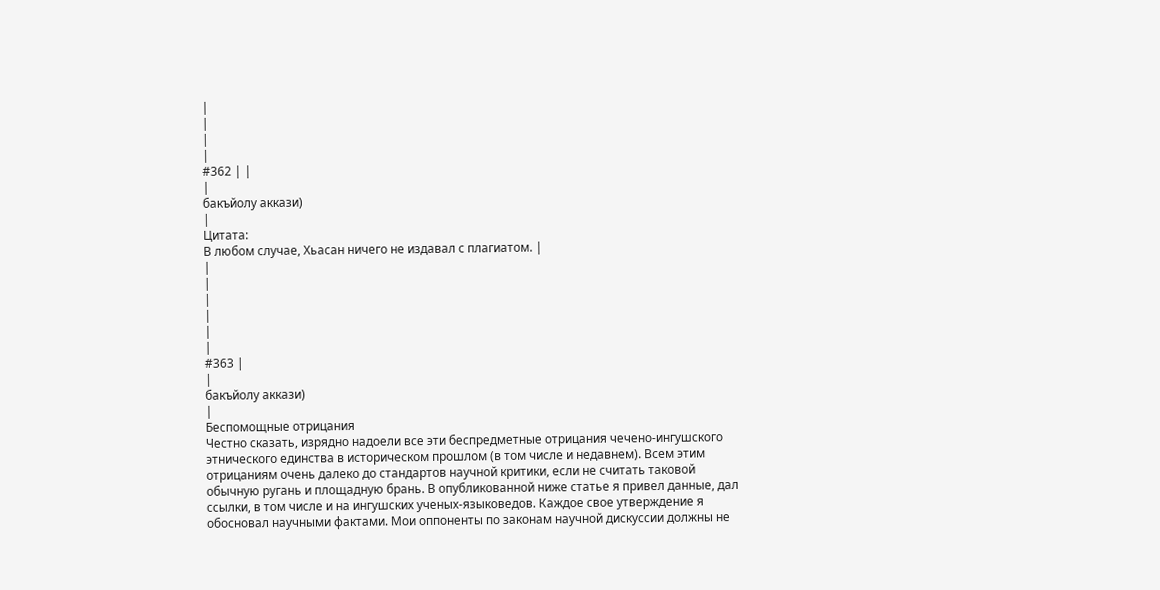|
|
|
|
#362 | |
|
бакъйолу аккази)
|
Цитата:
В любом случае, Хьасан ничего не издавал с плагиатом. |
|
|
|
|
|
|
#363 |
|
бакъйолу аккази)
|
Беспомощные отрицания
Честно сказать, изрядно надоели все эти беспредметные отрицания чечено-ингушского этнического единства в историческом прошлом (в том числе и недавнем). Всем этим отрицаниям очень далеко до стандартов научной критики, если не считать таковой обычную ругань и площадную брань. В опубликованной ниже статье я привел данные, дал ссылки, в том числе и на ингушских ученых-языковедов. Каждое свое утверждение я обосновал научными фактами. Мои оппоненты по законам научной дискуссии должны не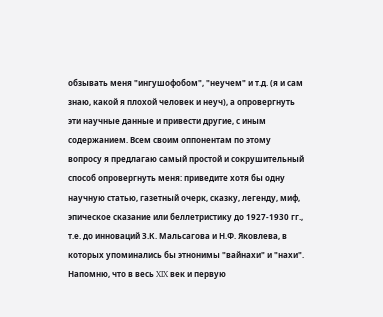обзывать меня "ингушофобом", "неучем" и т.д. (я и сам знаю, какой я плохой человек и неуч), а опровергнуть эти научные данные и привести другие, с иным содержанием. Всем своим оппонентам по этому вопросу я предлагаю самый простой и сокрушительный способ опровергнуть меня: приведите хотя бы одну научную статью, газетный очерк, сказку, легенду, миф, эпическое сказание или беллетристику до 1927-1930 гг., т.е. до инноваций З.К. Мальсагова и Н.Ф. Яковлева, в которых упоминались бы этнонимы "вайнахи" и "нахи". Напомню, что в весь XIX век и первую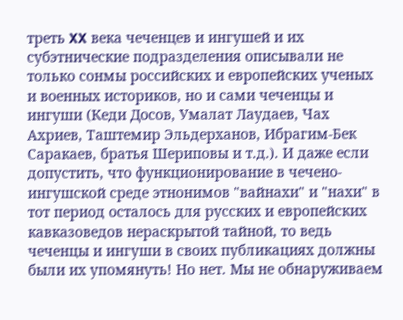треть XX века чеченцев и ингушей и их субэтнические подразделения описывали не только сонмы российских и европейских ученых и военных историков, но и сами чеченцы и ингуши (Кеди Досов, Умалат Лаудаев, Чах Ахриев, Таштемир Эльдерханов, Ибрагим-Бек Саракаев, братья Шериповы и т.д.). И даже если допустить, что функционирование в чечено-ингушской среде этнонимов "вайнахи" и "нахи" в тот период осталось для русских и европейских кавказоведов нераскрытой тайной, то ведь чеченцы и ингуши в своих публикациях должны были их упомянуть! Но нет. Мы не обнаруживаем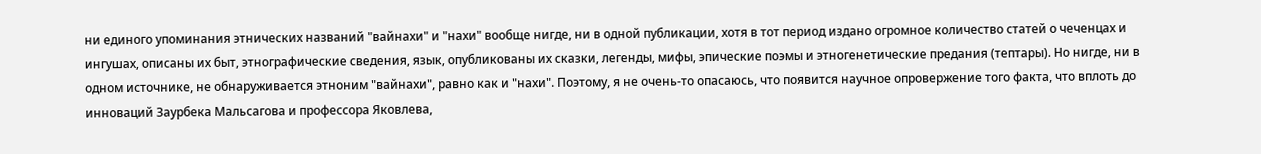ни единого упоминания этнических названий "вайнахи" и "нахи" вообще нигде, ни в одной публикации, хотя в тот период издано огромное количество статей о чеченцах и ингушах, описаны их быт, этнографические сведения, язык, опубликованы их сказки, легенды, мифы, эпические поэмы и этногенетические предания (тептары). Но нигде, ни в одном источнике, не обнаруживается этноним "вайнахи", равно как и "нахи". Поэтому, я не очень-то опасаюсь, что появится научное опровержение того факта, что вплоть до инноваций Заурбека Мальсагова и профессора Яковлева,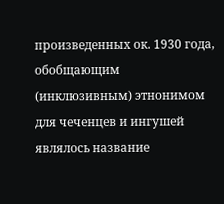произведенных ок. 1930 года, обобщающим (инклюзивным) этнонимом для чеченцев и ингушей являлось название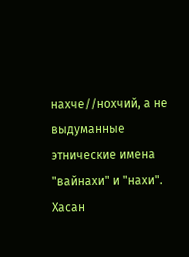нахче//нохчий, а не выдуманные этнические имена "вайнахи" и "нахи". Хасан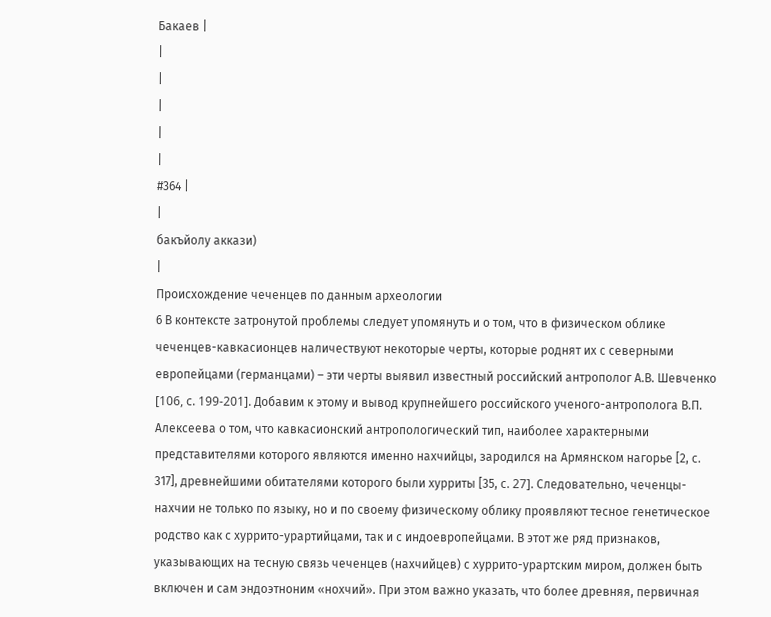Бакаев |
|
|
|
|
|
#364 |
|
бакъйолу аккази)
|
Происхождение чеченцев по данным археологии
6 В контексте затронутой проблемы следует упомянуть и о том, что в физическом облике чеченцев-кавкасионцев наличествуют некоторые черты, которые роднят их с северными европейцами (германцами) – эти черты выявил известный российский антрополог А.В. Шевченко [106, c. 199-201]. Добавим к этому и вывод крупнейшего российского ученого-антрополога В.П. Алексеева о том, что кавкасионский антропологический тип, наиболее характерными представителями которого являются именно нахчийцы, зародился на Армянском нагорье [2, c. 317], древнейшими обитателями которого были хурриты [35, c. 27]. Следовательно, чеченцы-нахчии не только по языку, но и по своему физическому облику проявляют тесное генетическое родство как с хуррито-урартийцами, так и с индоевропейцами. В этот же ряд признаков, указывающих на тесную связь чеченцев (нахчийцев) с хуррито-урартским миром, должен быть включен и сам эндоэтноним «нохчий». При этом важно указать, что более древняя, первичная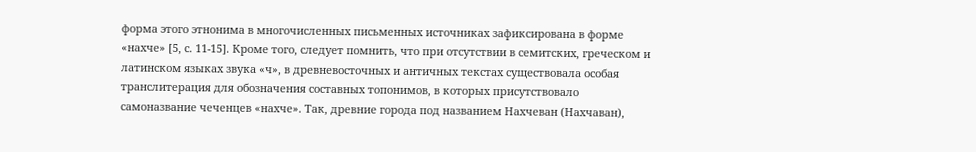форма этого этнонима в многочисленных письменных источниках зафиксирована в форме «нахче» [5, с. 11-15]. Кроме того, следует помнить, что при отсутствии в семитских, греческом и латинском языках звука «ч», в древневосточных и античных текстах существовала особая транслитерация для обозначения составных топонимов, в которых присутствовало самоназвание чеченцев «нахче». Так, древние города под названием Нахчеван (Нахчаван),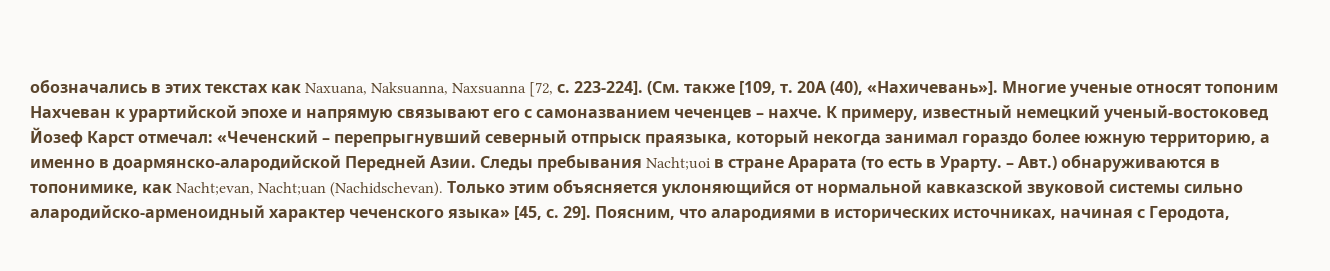обозначались в этих текстах как Naxuana, Naksuanna, Naxsuanna [72, с. 223-224]. (См. также [109, т. 20А (40), «Нахичевань»]. Многие ученые относят топоним Нахчеван к урартийской эпохе и напрямую связывают его с самоназванием чеченцев – нахче. К примеру, известный немецкий ученый-востоковед Йозеф Карст отмечал: «Чеченский – перепрыгнувший северный отпрыск праязыка, который некогда занимал гораздо более южную территорию, а именно в доармянско-алародийской Передней Азии. Следы пребывания Nacht;uoi в стране Арарата (то есть в Урарту. – Авт.) обнаруживаются в топонимике, как Nacht;evan, Nacht;uan (Nachidschevan). Только этим объясняется уклоняющийся от нормальной кавказской звуковой системы сильно алародийско-арменоидный характер чеченского языка» [45, с. 29]. Поясним, что алародиями в исторических источниках, начиная с Геродота,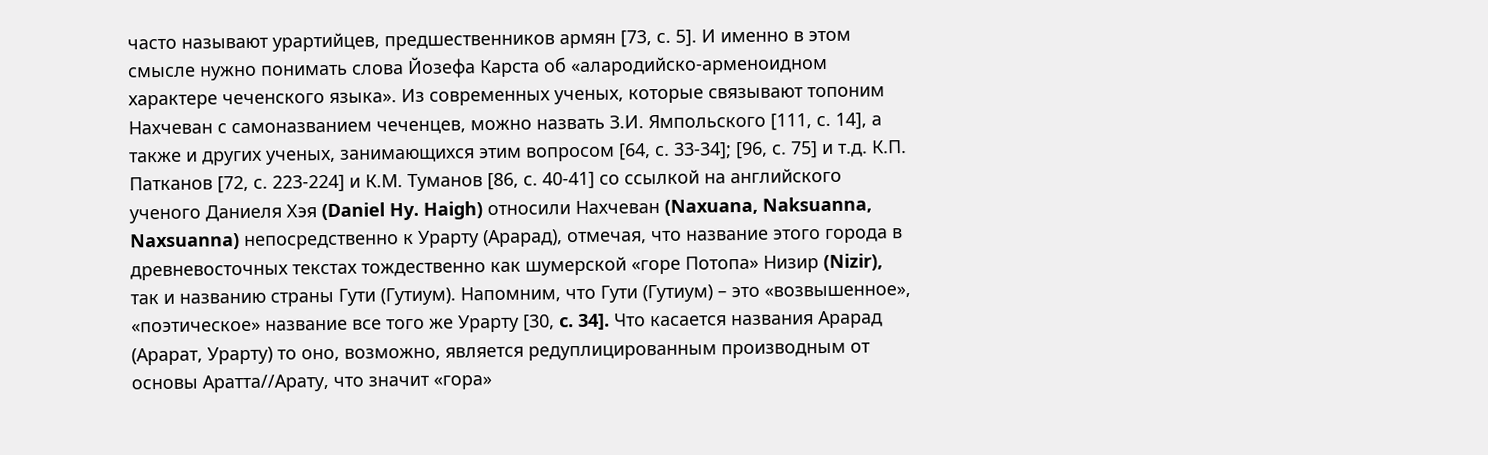часто называют урартийцев, предшественников армян [73, с. 5]. И именно в этом смысле нужно понимать слова Йозефа Карста об «алародийско-арменоидном характере чеченского языка». Из современных ученых, которые связывают топоним Нахчеван с самоназванием чеченцев, можно назвать З.И. Ямпольского [111, с. 14], а также и других ученых, занимающихся этим вопросом [64, с. 33-34]; [96, с. 75] и т.д. К.П. Патканов [72, с. 223-224] и К.М. Туманов [86, с. 40-41] со ссылкой на английского ученого Даниеля Хэя (Daniel Hy. Haigh) относили Нахчеван (Naxuana, Naksuanna, Naxsuanna) непосредственно к Урарту (Арарад), отмечая, что название этого города в древневосточных текстах тождественно как шумерской «горе Потопа» Низир (Nizir), так и названию страны Гути (Гутиум). Напомним, что Гути (Гутиум) – это «возвышенное», «поэтическое» название все того же Урарту [30, c. 34]. Что касается названия Арарад (Арарат, Урарту) то оно, возможно, является редуплицированным производным от основы Аратта//Арату, что значит «гора»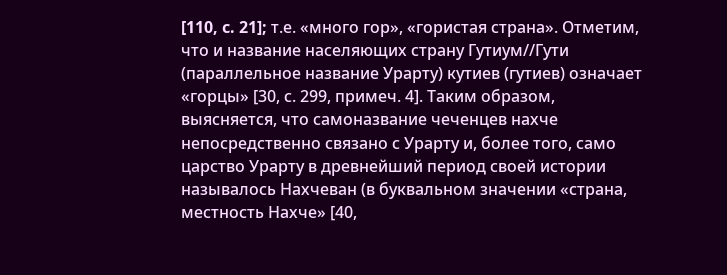[110, c. 21]; т.е. «много гор», «гористая страна». Отметим, что и название населяющих страну Гутиум//Гути (параллельное название Урарту) кутиев (гутиев) означает «горцы» [30, с. 299, примеч. 4]. Таким образом, выясняется, что самоназвание чеченцев нахче непосредственно связано с Урарту и, более того, само царство Урарту в древнейший период своей истории называлось Нахчеван (в буквальном значении «страна, местность Нахче» [40,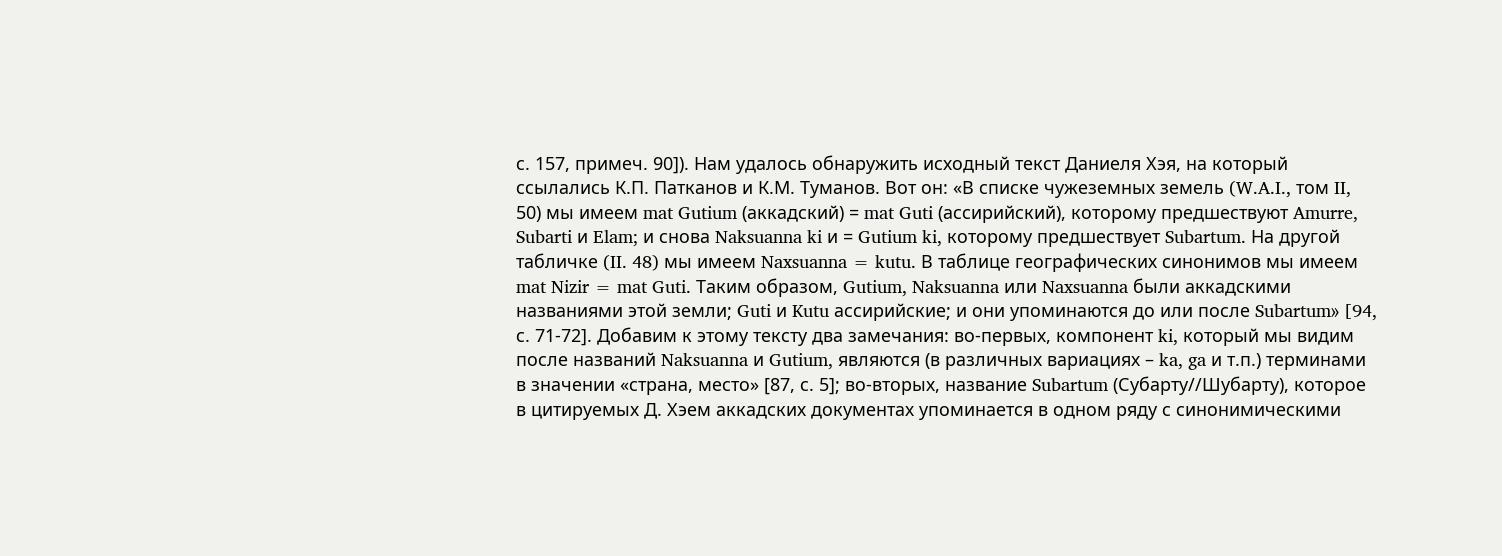с. 157, примеч. 90]). Нам удалось обнаружить исходный текст Даниеля Хэя, на который ссылались К.П. Патканов и К.М. Туманов. Вот он: «В списке чужеземных земель (W.A.I., том II, 50) мы имеем mat Gutium (аккадский) = mat Guti (ассирийский), которому предшествуют Amurre, Subarti и Elam; и снова Naksuanna ki и = Gutium ki, которому предшествует Subartum. На другой табличке (II. 48) мы имеем Naxsuanna = kutu. В таблице географических синонимов мы имеем mat Nizir = mat Guti. Таким образом, Gutium, Naksuanna или Naxsuanna были аккадскими названиями этой земли; Guti и Kutu ассирийские; и они упоминаются до или после Subartum» [94, с. 71-72]. Добавим к этому тексту два замечания: во-первых, компонент ki, который мы видим после названий Naksuanna и Gutium, являются (в различных вариациях – ka, ga и т.п.) терминами в значении «страна, место» [87, с. 5]; во-вторых, название Subartum (Субарту//Шубарту), которое в цитируемых Д. Хэем аккадских документах упоминается в одном ряду с синонимическими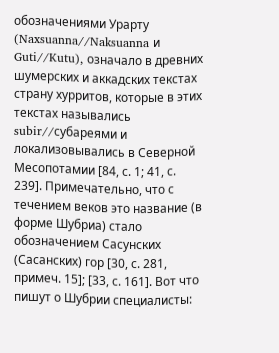обозначениями Урарту (Naxsuanna//Naksuanna и Guti//Kutu), означало в древних шумерских и аккадских текстах страну хурритов, которые в этих текстах назывались subir//субареями и локализовывались в Северной Месопотамии [84, с. 1; 41, с. 239]. Примечательно, что с течением веков это название (в форме Шубриа) стало обозначением Сасунских (Сасанских) гор [30, с. 281, примеч. 15]; [33, с. 161]. Вот что пишут о Шубрии специалисты: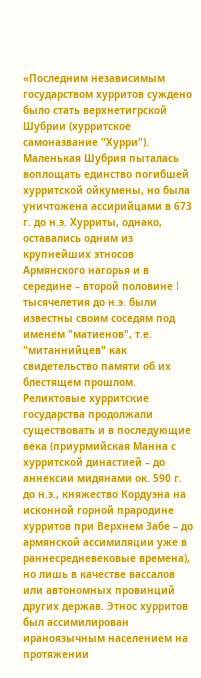«Последним независимым государством хурритов суждено было стать верхнетигрской Шубрии (хурритское самоназвание "Хурри"). Маленькая Шубрия пыталась воплощать единство погибшей хурритской ойкумены, но была уничтожена ассирийцами в 673 г. до н.э. Хурриты, однако, оставались одним из крупнейших этносов Армянского нагорья и в середине – второй половине I тысячелетия до н.э. были известны своим соседям под именем "матиенов", т.е. "митаннийцев" как свидетельство памяти об их блестящем прошлом. Реликтовые хурритские государства продолжали существовать и в последующие века (приурмийская Манна с хурритской династией – до аннексии мидянами ок. 590 г. до н.э., княжество Кордуэна на исконной горной прародине хурритов при Верхнем Забе – до армянской ассимиляции уже в раннесредневековые времена), но лишь в качестве вассалов или автономных провинций других держав. Этнос хурритов был ассимилирован ираноязычным населением на протяжении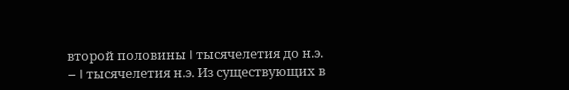второй половины I тысячелетия до н.э. – I тысячелетия н.э. Из существующих в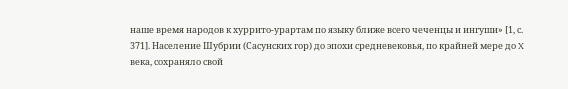наше время народов к хуррито-урартам по языку ближе всего чеченцы и ингуши» [1, с. 371]. Население Шубрии (Сасунских гор) до эпохи средневековья, по крайней мере до X века, сохраняло свой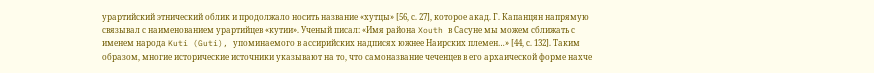урартийский этнический облик и продолжало носить название «хутцы» [56, с. 27], которое акад. Г. Капанцян напрямую связывал с наименованием урартийцев «кутии». Ученый писал: «Имя района Xouth в Сасуне мы можем сближать с именем народа Kuti (Guti), упоминаемого в ассирийских надписях южнее Наирских племен…» [44, с. 132]. Таким образом, многие исторические источники указывают на то, что самоназвание чеченцев в его архаической форме нахче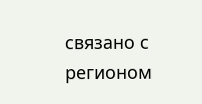связано с регионом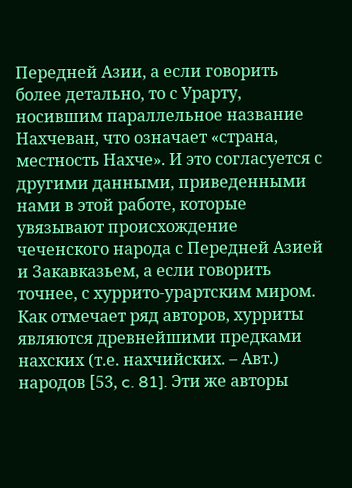Передней Азии, а если говорить более детально, то с Урарту, носившим параллельное название Нахчеван, что означает «страна, местность Нахче». И это согласуется с другими данными, приведенными нами в этой работе, которые увязывают происхождение чеченского народа с Передней Азией и Закавказьем, а если говорить точнее, с хуррито-урартским миром. Как отмечает ряд авторов, хурриты являются древнейшими предками нахских (т.е. нахчийских. – Авт.) народов [53, c. 81]. Эти же авторы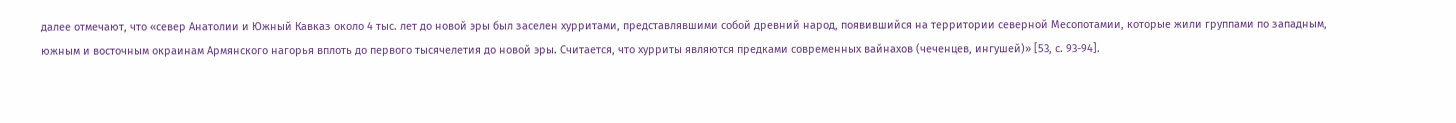далее отмечают, что «север Анатолии и Южный Кавказ около 4 тыс. лет до новой эры был заселен хурритами, представлявшими собой древний народ, появившийся на территории северной Месопотамии, которые жили группами по западным, южным и восточным окраинам Армянского нагорья вплоть до первого тысячелетия до новой эры. Считается, что хурриты являются предками современных вайнахов (чеченцев, ингушей)» [53, с. 93-94].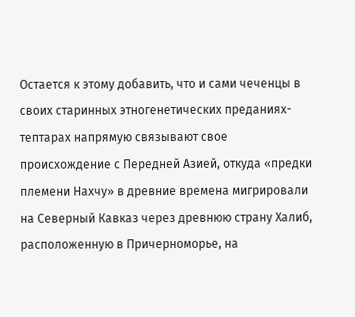Остается к этому добавить, что и сами чеченцы в своих старинных этногенетических преданиях-тептарах напрямую связывают свое происхождение с Передней Азией, откуда «предки племени Нахчу» в древние времена мигрировали на Северный Кавказ через древнюю страну Халиб, расположенную в Причерноморье, на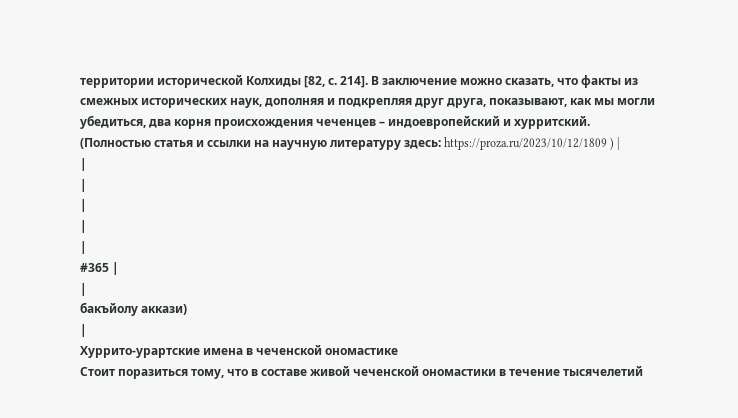территории исторической Колхиды [82, с. 214]. В заключение можно сказать, что факты из смежных исторических наук, дополняя и подкрепляя друг друга, показывают, как мы могли убедиться, два корня происхождения чеченцев – индоевропейский и хурритский. (Полностью статья и ссылки на научную литературу здесь: https://proza.ru/2023/10/12/1809 ) |
|
|
|
|
|
#365 |
|
бакъйолу аккази)
|
Хуррито-урартские имена в чеченской ономастике
Стоит поразиться тому, что в составе живой чеченской ономастики в течение тысячелетий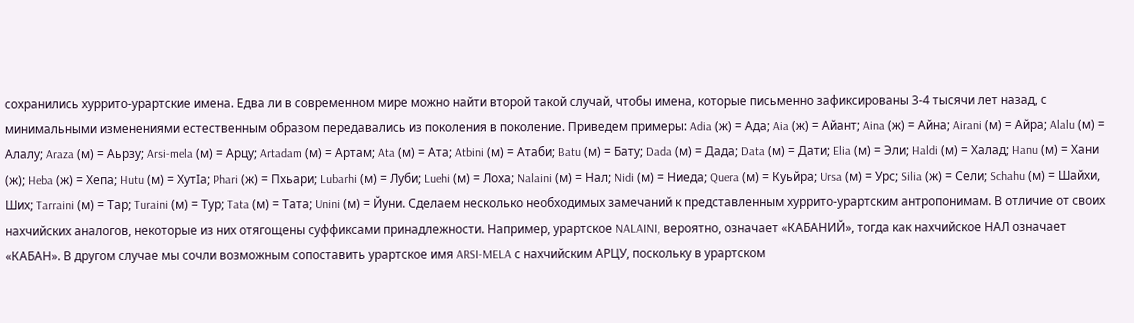сохранились хуррито-урартские имена. Едва ли в современном мире можно найти второй такой случай, чтобы имена, которые письменно зафиксированы 3-4 тысячи лет назад, с минимальными изменениями естественным образом передавались из поколения в поколение. Приведем примеры: Adia (ж) = Ада; Aia (ж) = Айант; Aina (ж) = Айна; Airani (м) = Айра; Alalu (м) = Алалу; Araza (м) = Аьрзу; Arsi-mela (м) = Арцу; Artadam (м) = Артам; Ata (м) = Ата; Atbini (м) = Атаби; Batu (м) = Бату; Dada (м) = Дада; Data (м) = Дати; Elia (м) = Эли; Haldi (м) = Халад; Hanu (м) = Хани (ж); Heba (ж) = Хепа; Hutu (м) = ХутIа; Phari (ж) = Пхьари; Lubarhi (м) = Луби; Luehi (м) = Лоха; Nalaini (м) = Нал; Nidi (м) = Ниеда; Quera (м) = Куьйра; Ursa (м) = Урс; Silia (ж) = Сели; Schahu (м) = Шайхи, Ших; Tarraini (м) = Тар; Turaini (м) = Тур; Tata (м) = Тата; Unini (м) = Йуни. Сделаем несколько необходимых замечаний к представленным хуррито-урартским антропонимам. В отличие от своих нахчийских аналогов, некоторые из них отягощены суффиксами принадлежности. Например, урартское NALAINI, вероятно, означает «КАБАНИЙ», тогда как нахчийское НАЛ означает «КАБАН». В другом случае мы сочли возможным сопоставить урартское имя ARSI-MELA с нахчийским АРЦУ, поскольку в урартском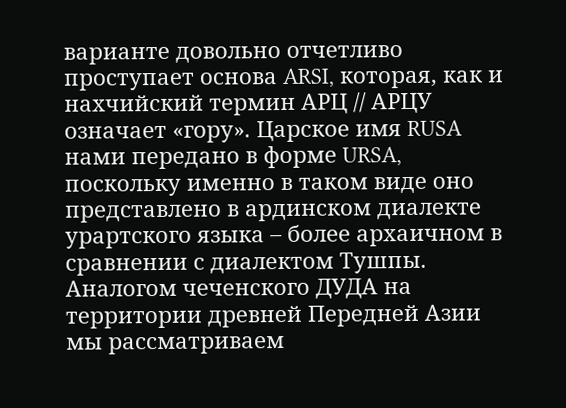варианте довольно отчетливо проступает основа ARSI, которая, как и нахчийский термин АРЦ // АРЦУ означает «гору». Царское имя RUSA нами передано в форме URSA, поскольку именно в таком виде оно представлено в ардинском диалекте урартского языка – более архаичном в сравнении с диалектом Тушпы. Аналогом чеченского ДУДА на территории древней Передней Азии мы рассматриваем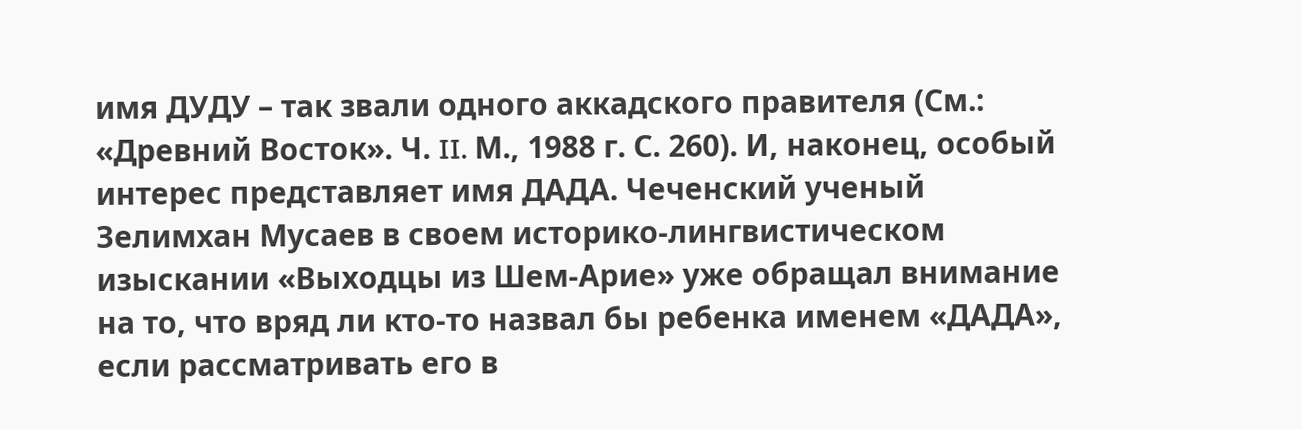имя ДУДУ – так звали одного аккадского правителя (См.: «Древний Восток». Ч. II. М., 1988 г. С. 260). И, наконец, особый интерес представляет имя ДАДА. Чеченский ученый Зелимхан Мусаев в своем историко-лингвистическом изыскании «Выходцы из Шем-Арие» уже обращал внимание на то, что вряд ли кто-то назвал бы ребенка именем «ДАДА», если рассматривать его в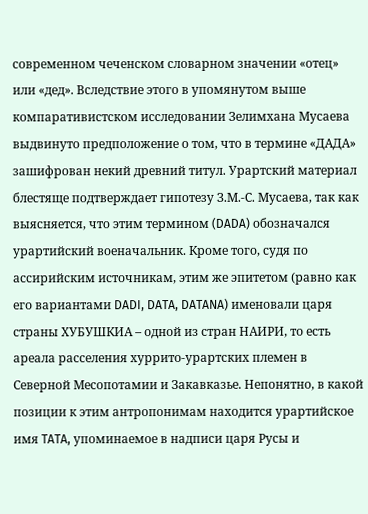современном чеченском словарном значении «отец» или «дед». Вследствие этого в упомянутом выше компаративистском исследовании Зелимхана Мусаева выдвинуто предположение о том, что в термине «ДАДА» зашифрован некий древний титул. Урартский материал блестяще подтверждает гипотезу З.М.-С. Мусаева, так как выясняется, что этим термином (DADA) обозначался урартийский военачальник. Кроме того, судя по ассирийским источникам, этим же эпитетом (равно как его вариантами DADI, DATA, DATANA) именовали царя страны ХУБУШКИА – одной из стран НАИРИ, то есть ареала расселения хуррито-урартских племен в Северной Месопотамии и Закавказье. Непонятно, в какой позиции к этим антропонимам находится урартийское имя TATA, упоминаемое в надписи царя Русы и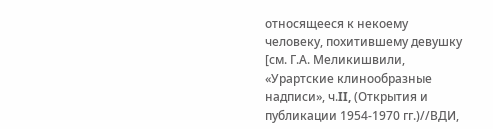относящееся к некоему человеку, похитившему девушку [см. Г.А. Меликишвили, «Урартские клинообразные надписи», ч.II, (Открытия и публикации 1954-1970 гг.)//ВДИ,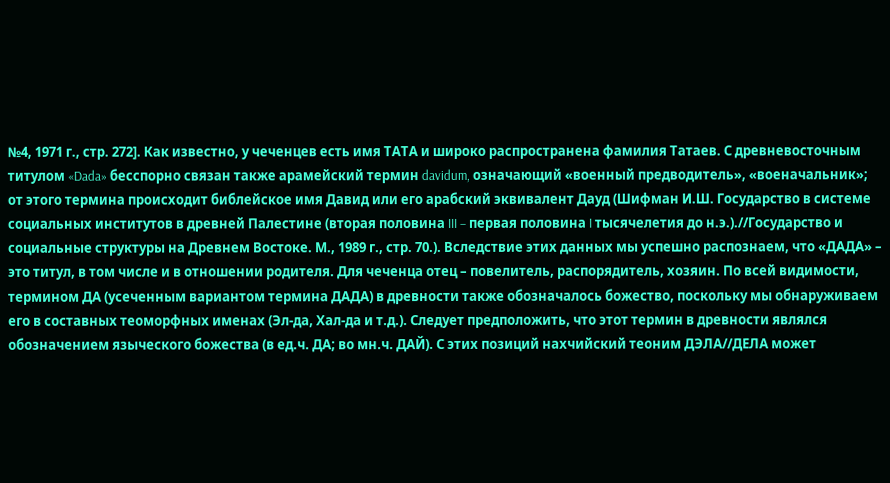№4, 1971 г., стр. 272]. Как известно, у чеченцев есть имя ТАТА и широко распространена фамилия Татаев. С древневосточным титулом «Dada» бесспорно связан также арамейский термин davidum, означающий «военный предводитель», «военачальник»; от этого термина происходит библейское имя Давид или его арабский эквивалент Дауд (Шифман И.Ш. Государство в системе социальных институтов в древней Палестине (вторая половина III – первая половина I тысячелетия до н.э.).//Государство и социальные структуры на Древнем Востоке. М., 1989 г., стр. 70.). Вследствие этих данных мы успешно распознаем, что «ДАДА» – это титул, в том числе и в отношении родителя. Для чеченца отец – повелитель, распорядитель, хозяин. По всей видимости, термином ДА (усеченным вариантом термина ДАДА) в древности также обозначалось божество, поскольку мы обнаруживаем его в составных теоморфных именах (Эл-да, Хал-да и т.д.). Следует предположить, что этот термин в древности являлся обозначением языческого божества (в ед.ч. ДА; во мн.ч. ДАЙ). С этих позиций нахчийский теоним ДЭЛА//ДЕЛА может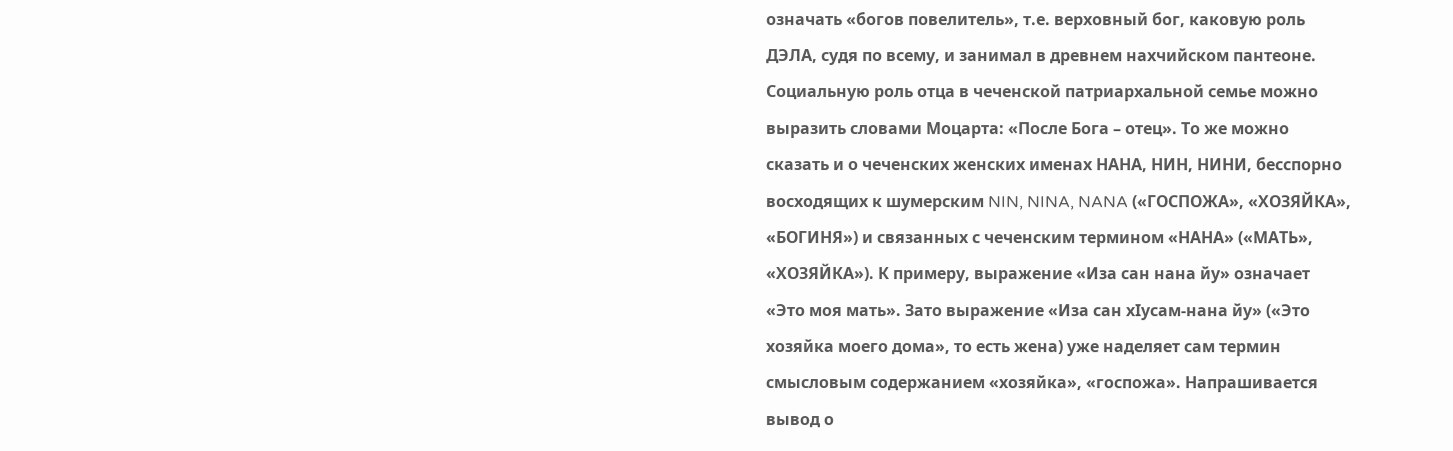означать «богов повелитель», т.е. верховный бог, каковую роль ДЭЛА, судя по всему, и занимал в древнем нахчийском пантеоне. Социальную роль отца в чеченской патриархальной семье можно выразить словами Моцарта: «После Бога – отец». То же можно сказать и о чеченских женских именах НАНА, НИН, НИНИ, бесспорно восходящих к шумерским NIN, NINA, NANA («ГОСПОЖА», «ХОЗЯЙКА», «БОГИНЯ») и связанных с чеченским термином «НАНА» («МАТЬ», «ХОЗЯЙКА»). К примеру, выражение «Иза сан нана йу» означает «Это моя мать». Зато выражение «Иза сан хIусам-нана йу» («Это хозяйка моего дома», то есть жена) уже наделяет сам термин смысловым содержанием «хозяйка», «госпожа». Напрашивается вывод о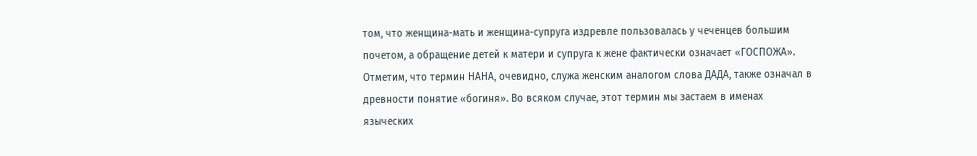том, что женщина-мать и женщина-супруга издревле пользовалась у чеченцев большим почетом, а обращение детей к матери и супруга к жене фактически означает «ГОСПОЖА». Отметим, что термин НАНА, очевидно, служа женским аналогом слова ДАДА, также означал в древности понятие «богиня». Во всяком случае, этот термин мы застаем в именах языческих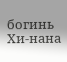богинь Хи-нана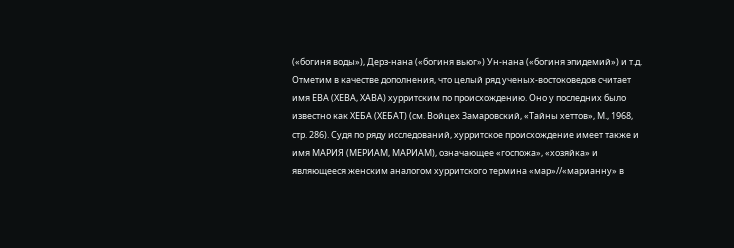(«богиня воды»), Дерз-нана («богиня вьюг») Ун-нана («богиня эпидемий») и т.д. Отметим в качестве дополнения, что целый ряд ученых-востоковедов считает имя ЕВА (ХЕВА, ХАВА) хурритским по происхождению. Оно у последних было известно как ХЕБА (ХЕБАТ) (см. Войцех Замаровский, «Тайны хеттов», М., 1968, стр. 286). Судя по ряду исследований, хурритское происхождение имеет также и имя МАРИЯ (МЕРИАМ, МАРИАМ), означающее «госпожа», «хозяйка» и являющееся женским аналогом хурритского термина «мар»//«марианну» в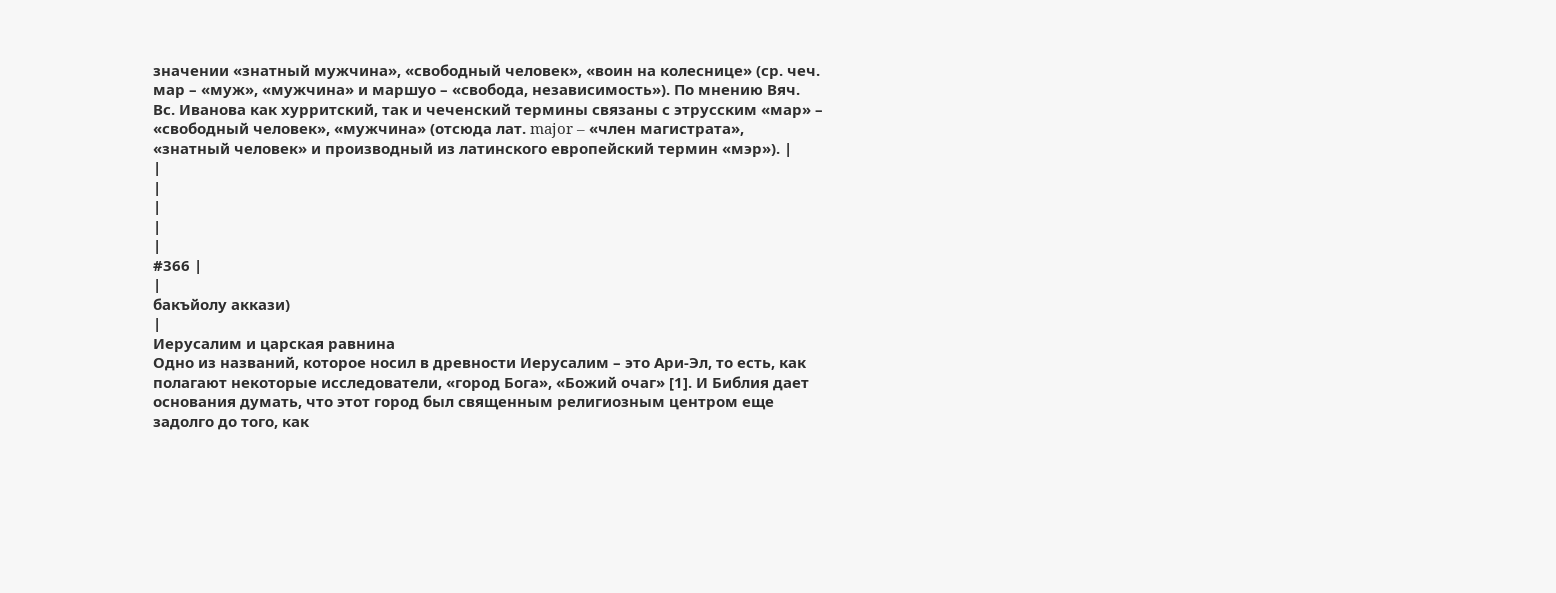значении «знатный мужчина», «свободный человек», «воин на колеснице» (ср. чеч. мар – «муж», «мужчина» и маршуо – «свобода, независимость»). По мнению Вяч. Вс. Иванова как хурритский, так и чеченский термины связаны с этрусским «мар» – «свободный человек», «мужчина» (отсюда лат. major – «член магистрата», «знатный человек» и производный из латинского европейский термин «мэр»). |
|
|
|
|
|
#366 |
|
бакъйолу аккази)
|
Иерусалим и царская равнина
Одно из названий, которое носил в древности Иерусалим – это Ари-Эл, то есть, как полагают некоторые исследователи, «город Бога», «Божий очаг» [1]. И Библия дает основания думать, что этот город был священным религиозным центром еще задолго до того, как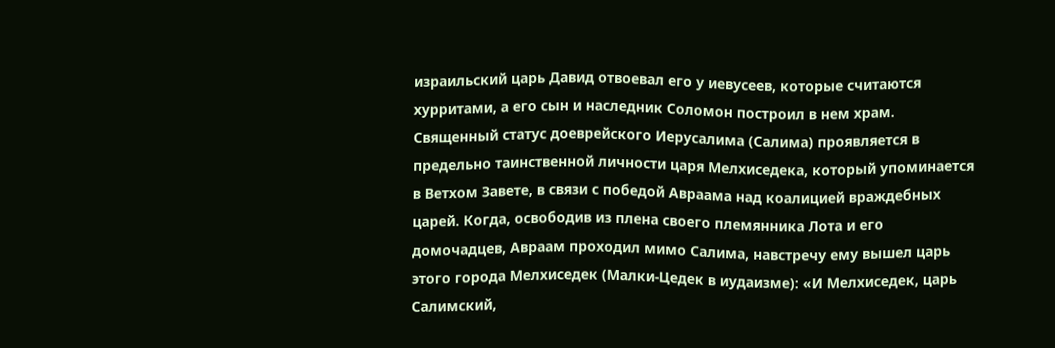израильский царь Давид отвоевал его у иевусеев, которые считаются хурритами, а его сын и наследник Соломон построил в нем храм. Священный статус доеврейского Иерусалима (Салима) проявляется в предельно таинственной личности царя Мелхиседека, который упоминается в Ветхом Завете, в связи с победой Авраама над коалицией враждебных царей. Когда, освободив из плена своего племянника Лота и его домочадцев, Авраам проходил мимо Салима, навстречу ему вышел царь этого города Мелхиседек (Малки-Цедек в иудаизме): «И Мелхиседек, царь Салимский,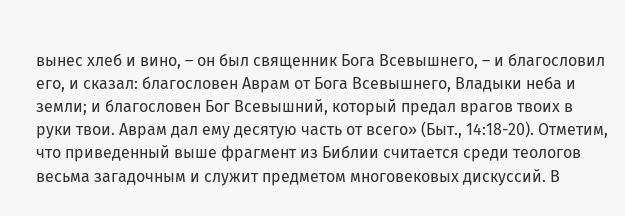вынес хлеб и вино, – он был священник Бога Всевышнего, – и благословил его, и сказал: благословен Аврам от Бога Всевышнего, Владыки неба и земли; и благословен Бог Всевышний, который предал врагов твоих в руки твои. Аврам дал ему десятую часть от всего» (Быт., 14:18-20). Отметим, что приведенный выше фрагмент из Библии считается среди теологов весьма загадочным и служит предметом многовековых дискуссий. В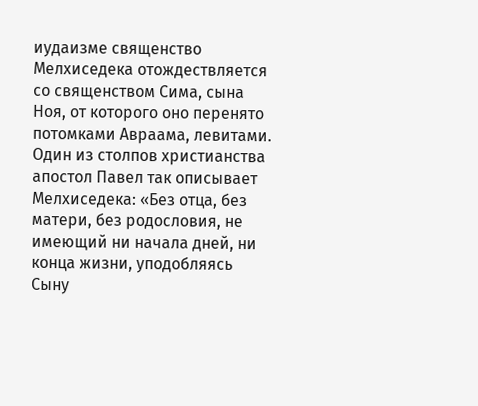иудаизме священство Мелхиседека отождествляется со священством Сима, сына Ноя, от которого оно перенято потомками Авраама, левитами. Один из столпов христианства апостол Павел так описывает Мелхиседека: «Без отца, без матери, без родословия, не имеющий ни начала дней, ни конца жизни, уподобляясь Сыну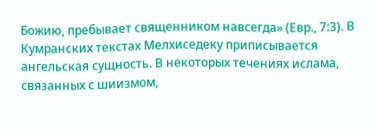Божию, пребывает священником навсегда» (Евр., 7:3). В Кумранских текстах Мелхиседеку приписывается ангельская сущность. В некоторых течениях ислама, связанных с шиизмом,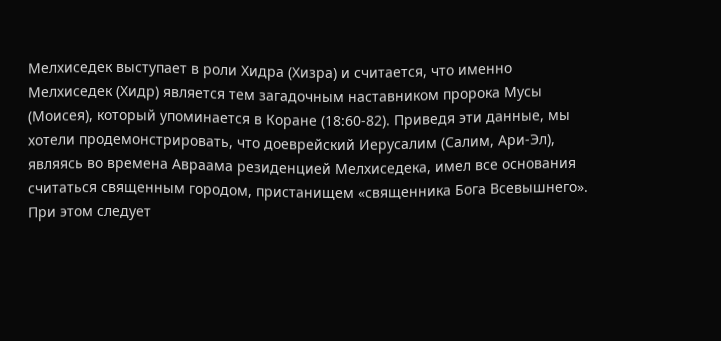Мелхиседек выступает в роли Хидра (Хизра) и считается, что именно Мелхиседек (Хидр) является тем загадочным наставником пророка Мусы (Моисея), который упоминается в Коране (18:60-82). Приведя эти данные, мы хотели продемонстрировать, что доеврейский Иерусалим (Салим, Ари-Эл), являясь во времена Авраама резиденцией Мелхиседека, имел все основания считаться священным городом, пристанищем «священника Бога Всевышнего». При этом следует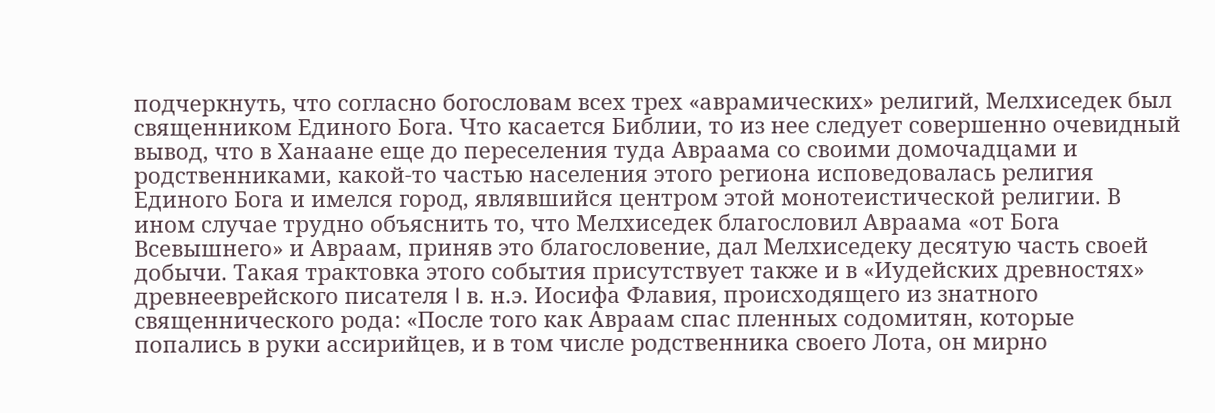подчеркнуть, что согласно богословам всех трех «аврамических» религий, Мелхиседек был священником Единого Бога. Что касается Библии, то из нее следует совершенно очевидный вывод, что в Ханаане еще до переселения туда Авраама со своими домочадцами и родственниками, какой-то частью населения этого региона исповедовалась религия Единого Бога и имелся город, являвшийся центром этой монотеистической религии. В ином случае трудно объяснить то, что Мелхиседек благословил Авраама «от Бога Всевышнего» и Авраам, приняв это благословение, дал Мелхиседеку десятую часть своей добычи. Такая трактовка этого события присутствует также и в «Иудейских древностях» древнееврейского писателя I в. н.э. Иосифа Флавия, происходящего из знатного священнического рода: «После того как Авраам спас пленных содомитян, которые попались в руки ассирийцев, и в том числе родственника своего Лота, он мирно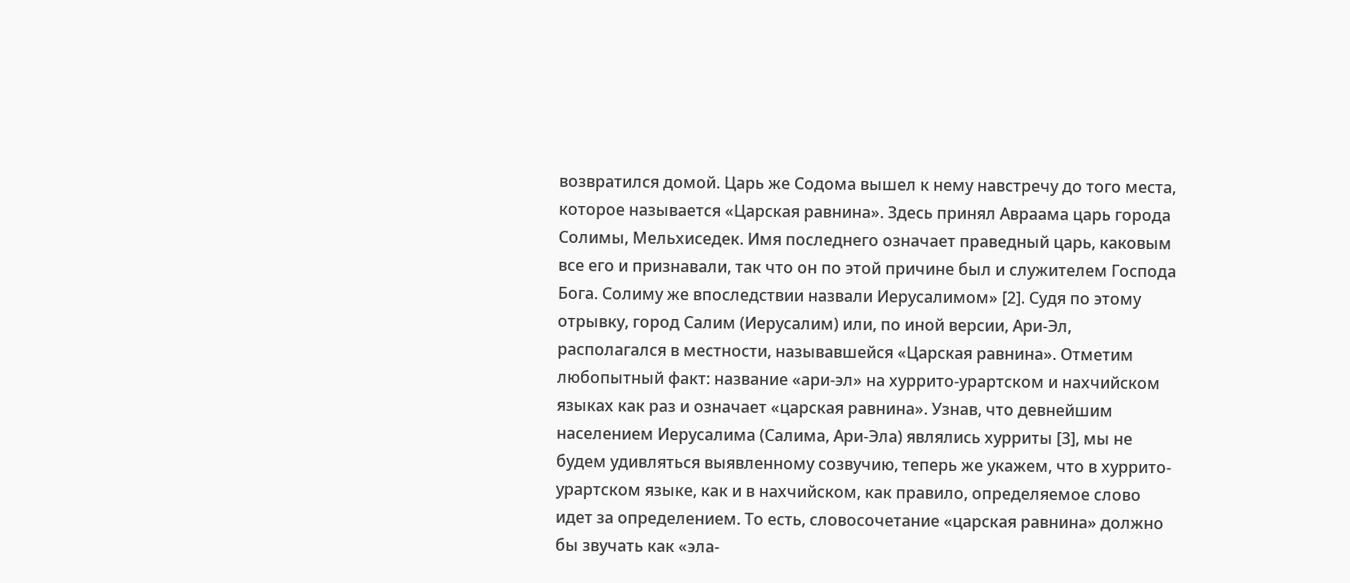возвратился домой. Царь же Содома вышел к нему навстречу до того места, которое называется «Царская равнина». Здесь принял Авраама царь города Солимы, Мельхиседек. Имя последнего означает праведный царь, каковым все его и признавали, так что он по этой причине был и служителем Господа Бога. Солиму же впоследствии назвали Иерусалимом» [2]. Судя по этому отрывку, город Салим (Иерусалим) или, по иной версии, Ари-Эл, располагался в местности, называвшейся «Царская равнина». Отметим любопытный факт: название «ари-эл» на хуррито-урартском и нахчийском языках как раз и означает «царская равнина». Узнав, что девнейшим населением Иерусалима (Салима, Ари-Эла) являлись хурриты [3], мы не будем удивляться выявленному созвучию, теперь же укажем, что в хуррито-урартском языке, как и в нахчийском, как правило, определяемое слово идет за определением. То есть, словосочетание «царская равнина» должно бы звучать как «эла-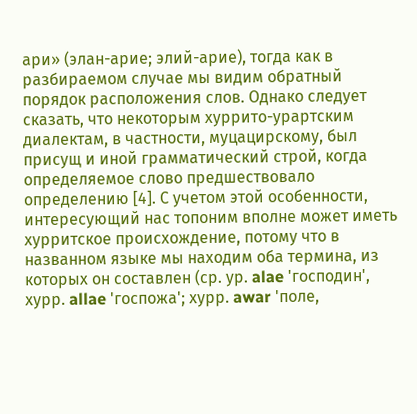ари» (элан-арие; элий-арие), тогда как в разбираемом случае мы видим обратный порядок расположения слов. Однако следует сказать, что некоторым хуррито-урартским диалектам, в частности, муцацирскому, был присущ и иной грамматический строй, когда определяемое слово предшествовало определению [4]. С учетом этой особенности, интересующий нас топоним вполне может иметь хурритское происхождение, потому что в названном языке мы находим оба термина, из которых он составлен (ср. ур. alae 'господин', хурр. allae 'госпожа'; хурр. awar 'поле,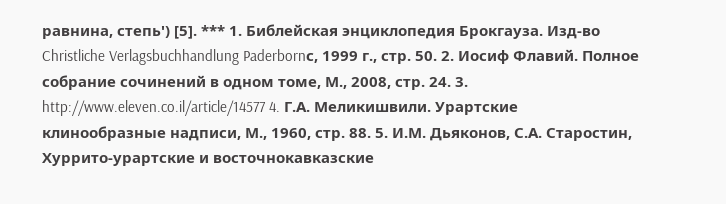равнина, степь') [5]. *** 1. Библейская энциклопедия Брокгауза. Изд-во Christliche Verlagsbuchhandlung Paderbornс, 1999 г., стр. 50. 2. Иосиф Флавий. Полное собрание сочинений в одном томе, М., 2008, стр. 24. 3. http://www.eleven.co.il/article/14577 4. Г.А. Меликишвили. Урартские клинообразные надписи, М., 1960, стр. 88. 5. И.М. Дьяконов, С.А. Старостин, Хуррито-урартские и восточнокавказские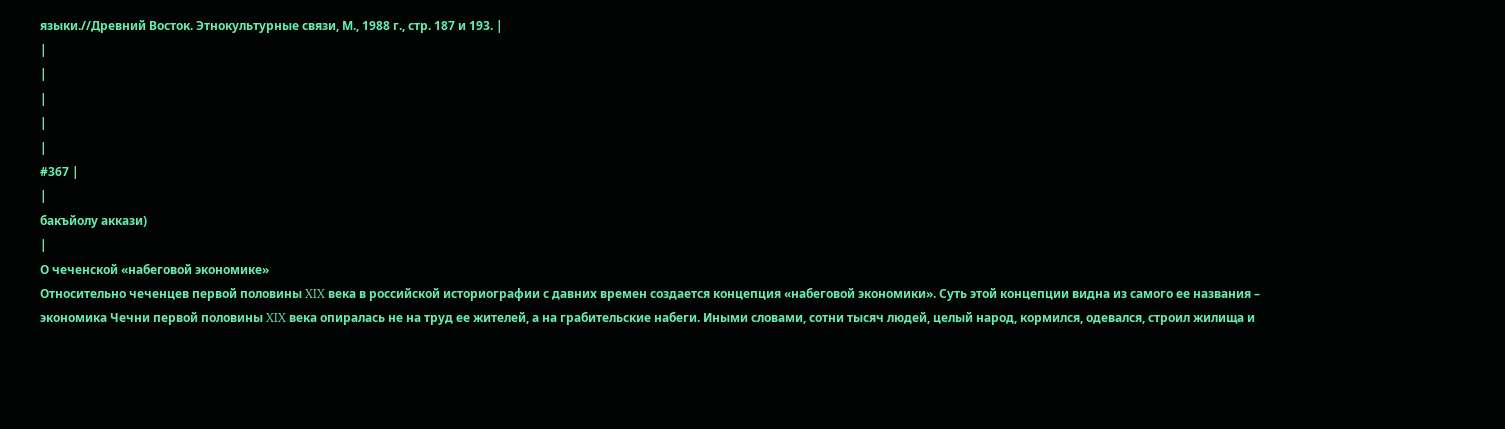языки.//Древний Восток. Этнокультурные связи, М., 1988 г., стр. 187 и 193. |
|
|
|
|
|
#367 |
|
бакъйолу аккази)
|
О чеченской «набеговой экономике»
Относительно чеченцев первой половины XIX века в российской историографии с давних времен создается концепция «набеговой экономики». Суть этой концепции видна из самого ее названия – экономика Чечни первой половины XIX века опиралась не на труд ее жителей, а на грабительские набеги. Иными словами, сотни тысяч людей, целый народ, кормился, одевался, строил жилища и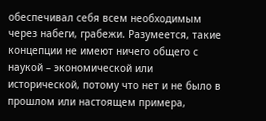обеспечивал себя всем необходимым через набеги, грабежи. Разумеется, такие концепции не имеют ничего общего с наукой – экономической или исторической, потому что нет и не было в прошлом или настоящем примера,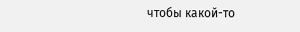чтобы какой-то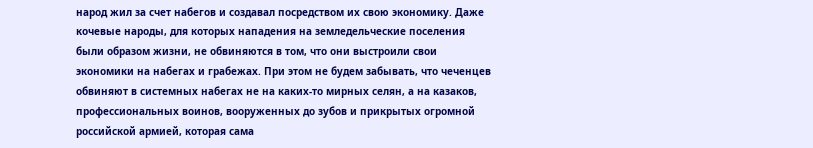народ жил за счет набегов и создавал посредством их свою экономику. Даже кочевые народы, для которых нападения на земледельческие поселения были образом жизни, не обвиняются в том, что они выстроили свои экономики на набегах и грабежах. При этом не будем забывать, что чеченцев обвиняют в системных набегах не на каких-то мирных селян, а на казаков, профессиональных воинов, вооруженных до зубов и прикрытых огромной российской армией, которая сама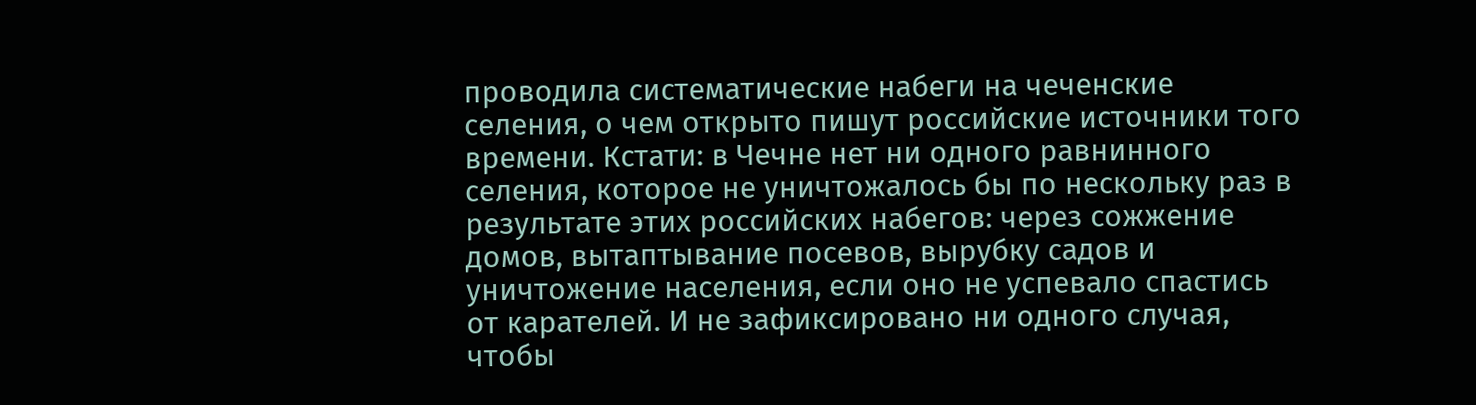проводила систематические набеги на чеченские селения, о чем открыто пишут российские источники того времени. Кстати: в Чечне нет ни одного равнинного селения, которое не уничтожалось бы по нескольку раз в результате этих российских набегов: через сожжение домов, вытаптывание посевов, вырубку садов и уничтожение населения, если оно не успевало спастись от карателей. И не зафиксировано ни одного случая, чтобы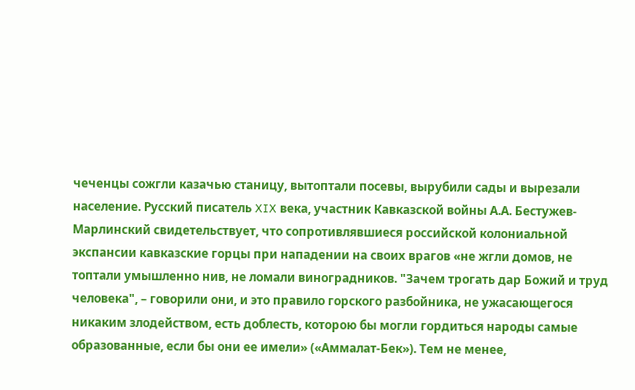чеченцы сожгли казачью станицу, вытоптали посевы, вырубили сады и вырезали население. Русский писатель XIX века, участник Кавказской войны А.А. Бестужев-Марлинский свидетельствует, что сопротивлявшиеся российской колониальной экспансии кавказские горцы при нападении на своих врагов «не жгли домов, не топтали умышленно нив, не ломали виноградников. "Зачем трогать дар Божий и труд человека", – говорили они, и это правило горского разбойника, не ужасающегося никаким злодейством, есть доблесть, которою бы могли гордиться народы самые образованные, если бы они ее имели» («Аммалат-Бек»). Тем не менее,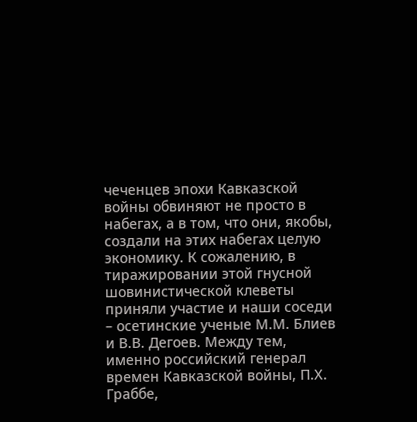чеченцев эпохи Кавказской войны обвиняют не просто в набегах, а в том, что они, якобы, создали на этих набегах целую экономику. К сожалению, в тиражировании этой гнусной шовинистической клеветы приняли участие и наши соседи – осетинские ученые М.М. Блиев и В.В. Дегоев. Между тем, именно российский генерал времен Кавказской войны, П.Х. Граббе,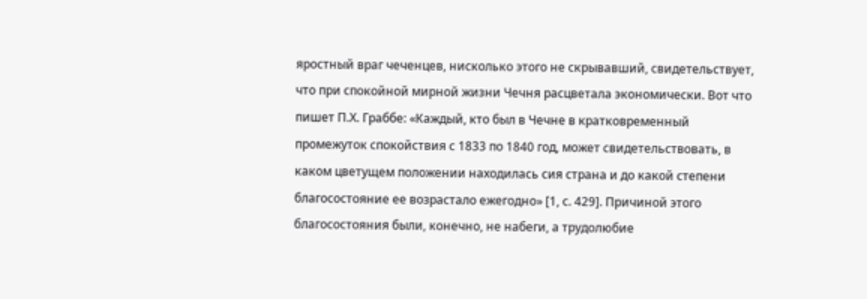яростный враг чеченцев, нисколько этого не скрывавший, свидетельствует, что при спокойной мирной жизни Чечня расцветала экономически. Вот что пишет П.Х. Граббе: «Каждый, кто был в Чечне в кратковременный промежуток спокойствия с 1833 по 1840 год, может свидетельствовать, в каком цветущем положении находилась сия страна и до какой степени благосостояние ее возрастало ежегодно» [1, с. 429]. Причиной этого благосостояния были, конечно, не набеги, а трудолюбие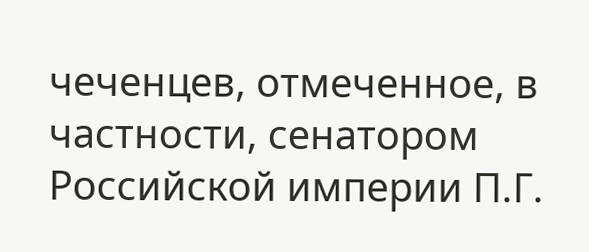чеченцев, отмеченное, в частности, сенатором Российской империи П.Г.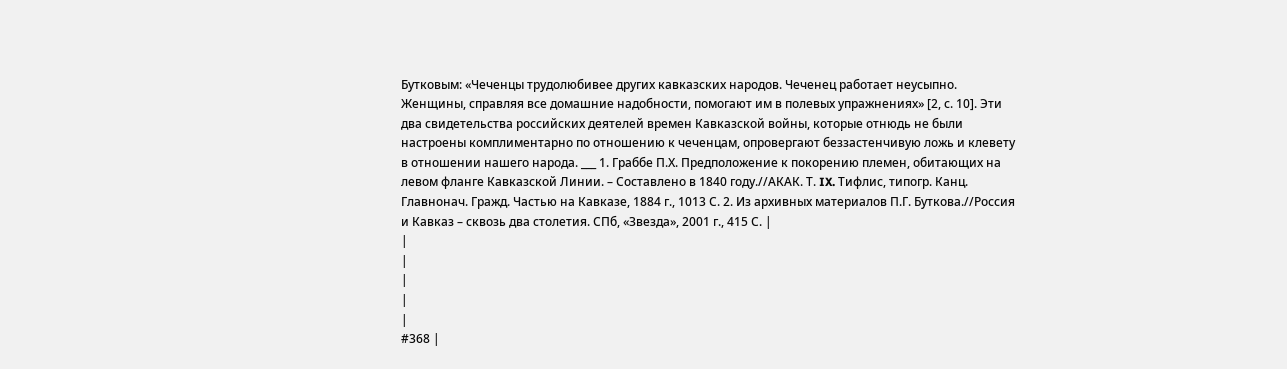Бутковым: «Чеченцы трудолюбивее других кавказских народов. Чеченец работает неусыпно. Женщины, справляя все домашние надобности, помогают им в полевых упражнениях» [2, с. 10]. Эти два свидетельства российских деятелей времен Кавказской войны, которые отнюдь не были настроены комплиментарно по отношению к чеченцам, опровергают беззастенчивую ложь и клевету в отношении нашего народа. ___ 1. Граббе П.Х. Предположение к покорению племен, обитающих на левом фланге Кавказской Линии. – Составлено в 1840 году.//АКАК. Т. IX. Тифлис, типогр. Канц. Главнонач. Гражд. Частью на Кавказе, 1884 г., 1013 С. 2. Из архивных материалов П.Г. Буткова.//Россия и Кавказ – сквозь два столетия. СПб, «Звезда», 2001 г., 415 С. |
|
|
|
|
|
#368 |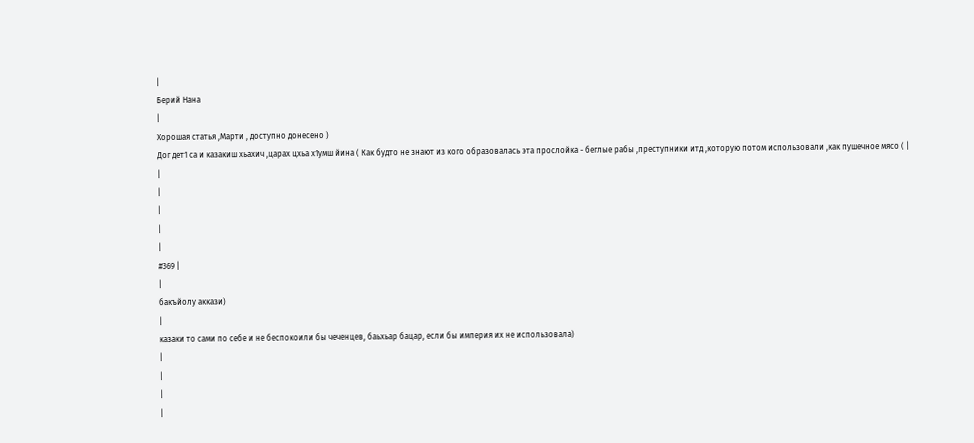|
Берий Нана
|
Хорошая статья ,Марти , доступно донесено )
Дог дет1 са и казакиш хьахич ,царах цхьа х1умш йина ( Как будто не знают из кого образовалась эта прослойка - беглые рабы ,преступники итд ,которую потом использовали ,как пушечное мясо ( |
|
|
|
|
|
#369 |
|
бакъйолу аккази)
|
казаки то сами по себе и не беспокоили бы чеченцев, баьхьар бацар, если бы империя их не использовала)
|
|
|
|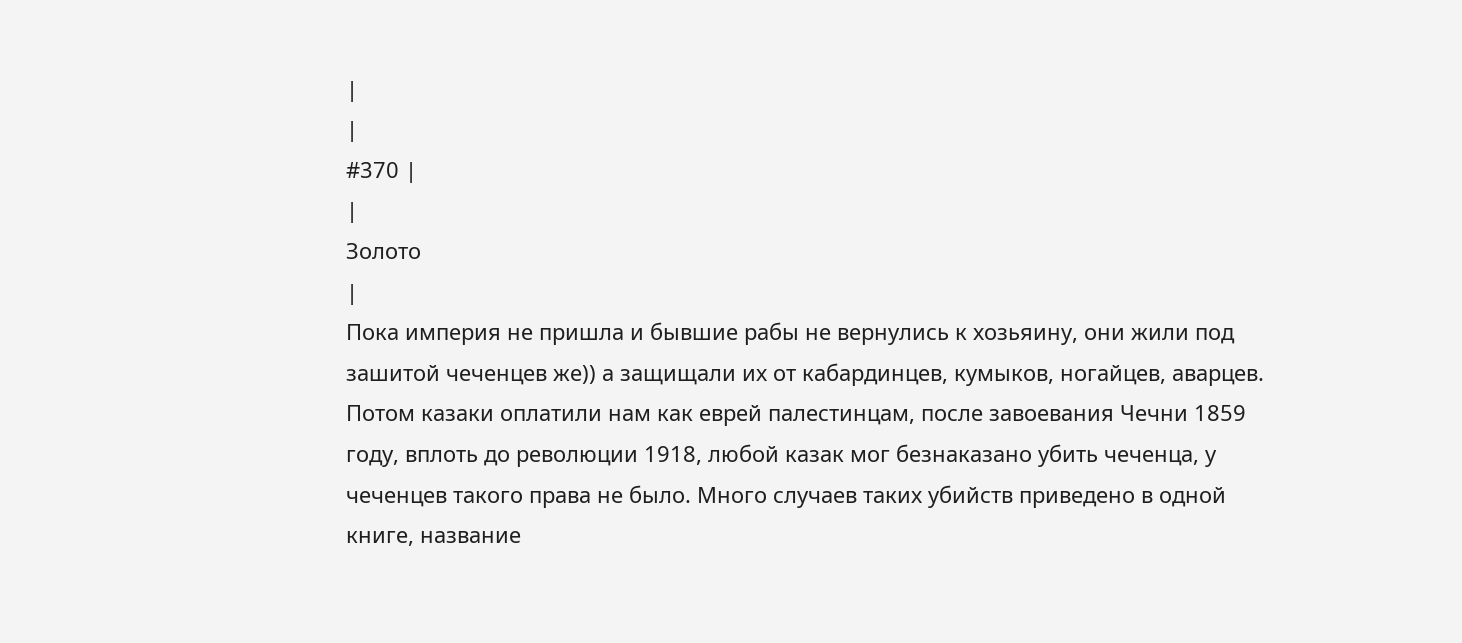|
|
#370 |
|
Золото
|
Пока империя не пришла и бывшие рабы не вернулись к хозьяину, они жили под зашитой чеченцев же)) а защищали их от кабардинцев, кумыков, ногайцев, аварцев. Потом казаки оплатили нам как еврей палестинцам, после завоевания Чечни 1859 году, вплоть до революции 1918, любой казак мог безнаказано убить чеченца, у чеченцев такого права не было. Много случаев таких убийств приведено в одной книге, название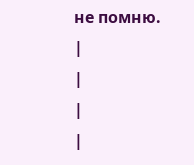не помню.
|
|
|
|